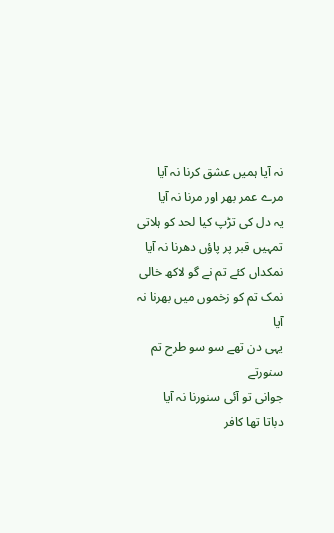نہ آیا ہمیں عشق کرنا نہ آیا
مرے عمر بھر اور مرنا نہ آیا
یہ دل کی تڑپ کیا لحد کو ہلاتی
تمہیں قبر پر پاؤں دھرنا نہ آیا
نمکداں کئے تم نے گو لاکھ خالی
نمک تم کو زخموں میں بھرنا نہ آیا
یہی دن تھے سو سو طرح تم سنورتے
جوانی تو آئی سنورنا نہ آیا
دباتا تھا کافر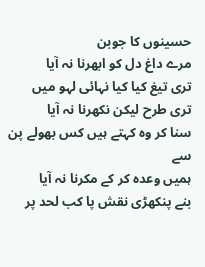حسینوں کا جوبن
مرے داغ دل کو ابھرنا نہ آیا
تری تیغ کیا کیا نہائی لہو میں
تری طرح لیکن نکھرنا نہ آیا
سنا کر وہ کہتے ہیں کس بھولے پن سے
ہمیں وعدہ کر کے مکرنا نہ آیا
بنے پنکھڑی نقش پا کب لحد پر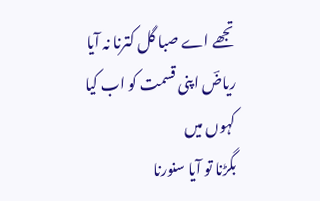تجھے اے صبا گل کترنا نہ آیا
ریاضؔ اپنی قسمت کو اب کیا کہوں میں
بگڑنا تو آیا سنورنا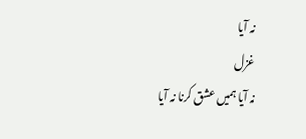نہ آیا
غزل
نہ آیا ہمیں عشق کرنا نہ آیا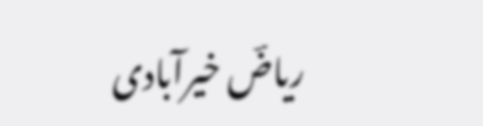ریاضؔ خیرآبادی